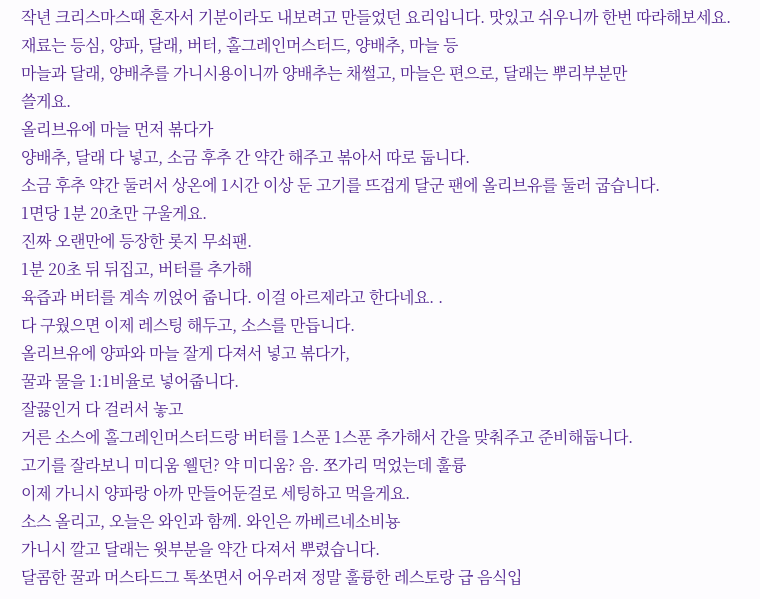작년 크리스마스때 혼자서 기분이라도 내보려고 만들었던 요리입니다. 맛있고 쉬우니까 한번 따라해보세요.
재료는 등심, 양파, 달래, 버터, 홀그레인머스터드, 양배추, 마늘 등
마늘과 달래, 양배추를 가니시용이니까 양배추는 채썰고, 마늘은 편으로, 달래는 뿌리부분만
쓸게요.
올리브유에 마늘 먼저 볶다가
양배추, 달래 다 넣고, 소금 후추 간 약간 해주고 볶아서 따로 둡니다.
소금 후추 약간 둘러서 상온에 1시간 이상 둔 고기를 뜨겁게 달군 팬에 올리브유를 둘러 굽습니다.
1면당 1분 20초만 구울게요.
진짜 오랜만에 등장한 롯지 무쇠팬.
1분 20초 뒤 뒤집고, 버터를 추가해
육즙과 버터를 계속 끼얹어 줍니다. 이걸 아르제라고 한다네요. .
다 구웠으면 이제 레스팅 해두고, 소스를 만듭니다.
올리브유에 양파와 마늘 잘게 다져서 넣고 볶다가,
꿀과 물을 1:1비율로 넣어줍니다.
잘끓인거 다 걸러서 놓고
거른 소스에 홀그레인머스터드랑 버터를 1스푼 1스푼 추가해서 간을 맞춰주고 준비해둡니다.
고기를 잘라보니 미디움 웰던? 약 미디움? 음. 쪼가리 먹었는데 훌륭
이제 가니시 양파랑 아까 만들어둔걸로 세팅하고 먹을게요.
소스 올리고, 오늘은 와인과 함께. 와인은 까베르네소비뇽
가니시 깔고 달래는 윗부분을 약간 다져서 뿌렸습니다.
달콤한 꿀과 머스타드그 톡쏘면서 어우러져 정말 훌륭한 레스토랑 급 음식입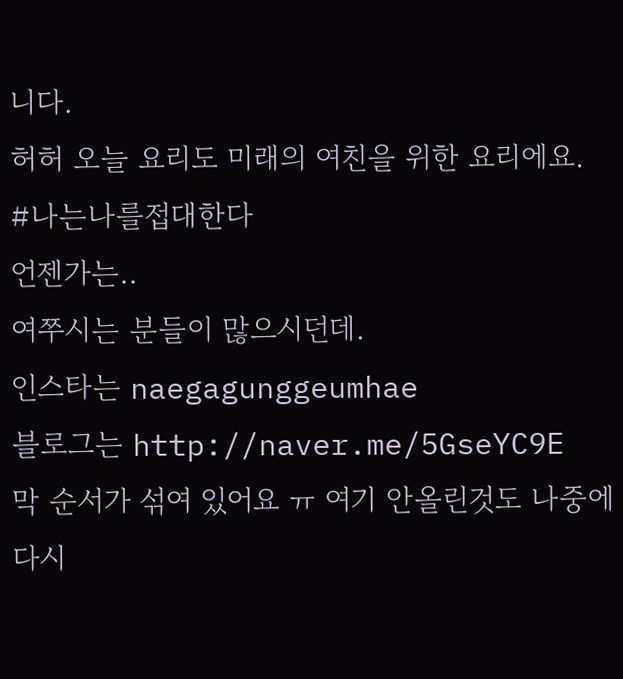니다.
허허 오늘 요리도 미래의 여친을 위한 요리에요.
#나는나를접대한다
언젠가는..
여쭈시는 분들이 많으시던데.
인스타는 naegagunggeumhae
블로그는 http://naver.me/5GseYC9E
막 순서가 섞여 있어요 ㅠ 여기 안올린것도 나중에 다시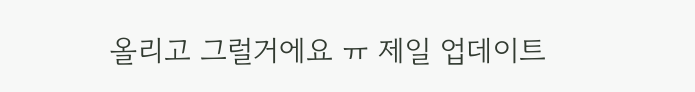올리고 그럴거에요 ㅠ 제일 업데이트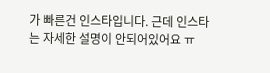가 빠른건 인스타입니다. 근데 인스타는 자세한 설명이 안되어있어요 ㅠ